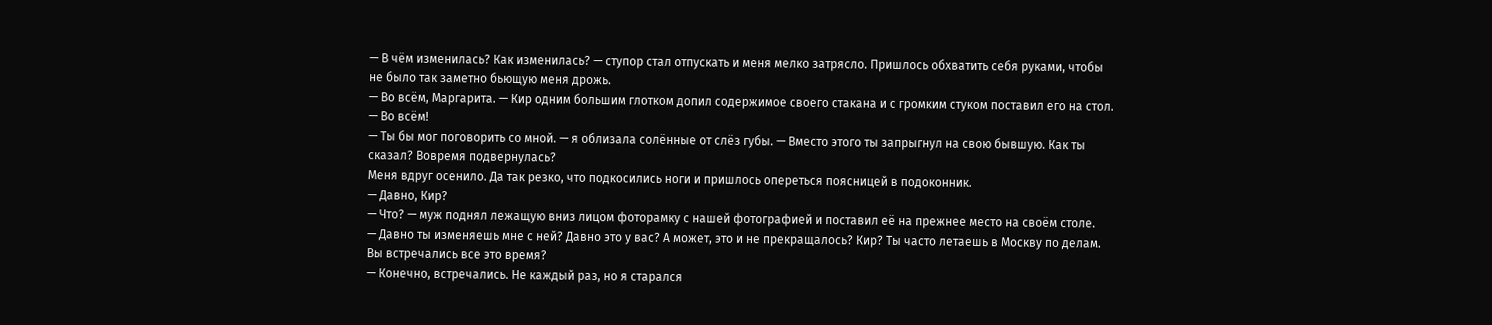— В чём изменилась? Как изменилась? — ступор стал отпускать и меня мелко затрясло. Пришлось обхватить себя руками, чтобы не было так заметно бьющую меня дрожь.
— Во всём, Маргарита. — Кир одним большим глотком допил содержимое своего стакана и с громким стуком поставил его на стол. — Во всём!
— Ты бы мог поговорить со мной. — я облизала солённые от слёз губы. — Вместо этого ты запрыгнул на свою бывшую. Как ты сказал? Вовремя подвернулась?
Меня вдруг осенило. Да так резко, что подкосились ноги и пришлось опереться поясницей в подоконник.
— Давно, Кир?
— Что? — муж поднял лежащую вниз лицом фоторамку с нашей фотографией и поставил её на прежнее место на своём столе.
— Давно ты изменяешь мне с ней? Давно это у вас? А может, это и не прекращалось? Кир? Ты часто летаешь в Москву по делам. Вы встречались все это время?
— Конечно, встречались. Не каждый раз, но я старался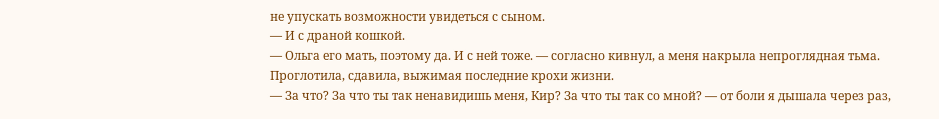не упускать возможности увидеться с сыном.
— И с драной кошкой.
— Ольга его мать, поэтому да. И с ней тоже. — согласно кивнул, а меня накрыла непроглядная тьма. Проглотила, сдавила, выжимая последние крохи жизни.
— За что? За что ты так ненавидишь меня, Кир? За что ты так со мной? — от боли я дышала через раз,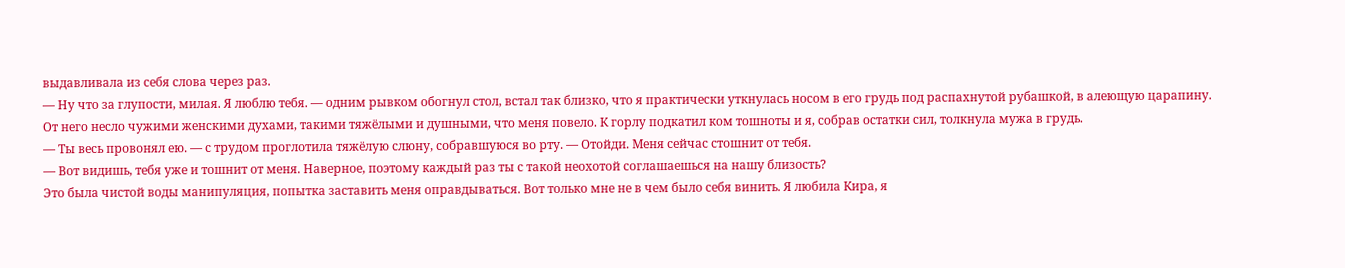выдавливала из себя слова через раз.
— Ну что за глупости, милая. Я люблю тебя. — одним рывком обогнул стол, встал так близко, что я практически уткнулась носом в его грудь под распахнутой рубашкой, в алеющую царапину.
От него несло чужими женскими духами, такими тяжёлыми и душными, что меня повело. К горлу подкатил ком тошноты и я, собрав остатки сил, толкнула мужа в грудь.
— Ты весь провонял ею. — с трудом проглотила тяжёлую слюну, собравшуюся во рту. — Отойди. Меня сейчас стошнит от тебя.
— Вот видишь, тебя уже и тошнит от меня. Наверное, поэтому каждый раз ты с такой неохотой соглашаешься на нашу близость?
Это была чистой воды манипуляция, попытка заставить меня оправдываться. Вот только мне не в чем было себя винить. Я любила Кира, я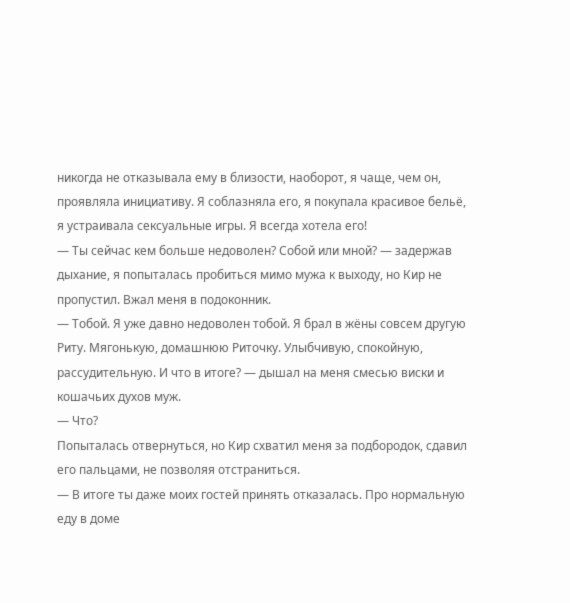никогда не отказывала ему в близости, наоборот, я чаще, чем он, проявляла инициативу. Я соблазняла его, я покупала красивое бельё, я устраивала сексуальные игры. Я всегда хотела его!
— Ты сейчас кем больше недоволен? Собой или мной? — задержав дыхание, я попыталась пробиться мимо мужа к выходу, но Кир не пропустил. Вжал меня в подоконник.
— Тобой. Я уже давно недоволен тобой. Я брал в жёны совсем другую Риту. Мягонькую, домашнюю Риточку. Улыбчивую, спокойную, рассудительную. И что в итоге? — дышал на меня смесью виски и кошачьих духов муж.
— Что?
Попыталась отвернуться, но Кир схватил меня за подбородок, сдавил его пальцами, не позволяя отстраниться.
— В итоге ты даже моих гостей принять отказалась. Про нормальную еду в доме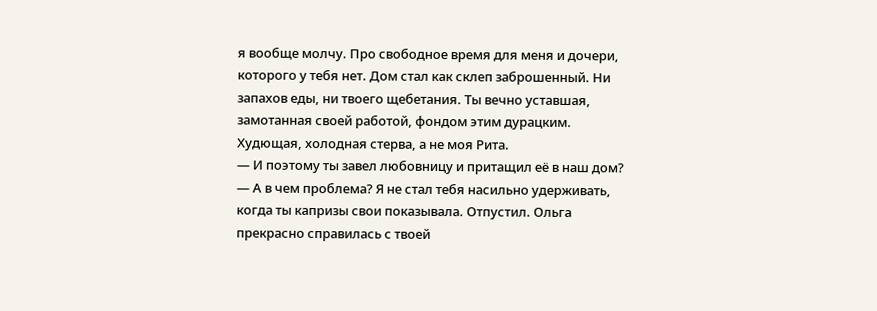я вообще молчу. Про свободное время для меня и дочери, которого у тебя нет. Дом стал как склеп заброшенный. Ни запахов еды, ни твоего щебетания. Ты вечно уставшая, замотанная своей работой, фондом этим дурацким. Худющая, холодная стерва, а не моя Рита.
— И поэтому ты завел любовницу и притащил её в наш дом?
— А в чем проблема? Я не стал тебя насильно удерживать, когда ты капризы свои показывала. Отпустил. Ольга прекрасно справилась с твоей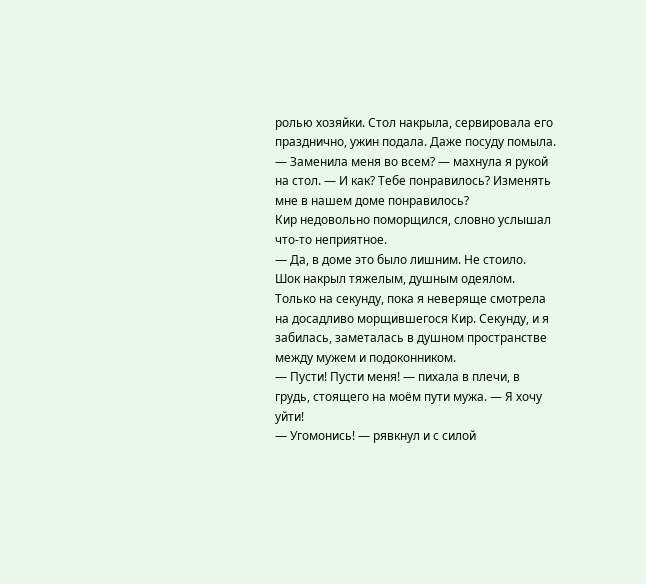ролью хозяйки. Стол накрыла, сервировала его празднично, ужин подала. Даже посуду помыла.
— Заменила меня во всем? — махнула я рукой на стол. — И как? Тебе понравилось? Изменять мне в нашем доме понравилось?
Кир недовольно поморщился, словно услышал что-то неприятное.
— Да, в доме это было лишним. Не стоило.
Шок накрыл тяжелым, душным одеялом. Только на секунду, пока я неверяще смотрела на досадливо морщившегося Кир. Секунду, и я забилась, заметалась в душном пространстве между мужем и подоконником.
— Пусти! Пусти меня! — пихала в плечи, в грудь, стоящего на моём пути мужа. — Я хочу уйти!
— Угомонись! — рявкнул и с силой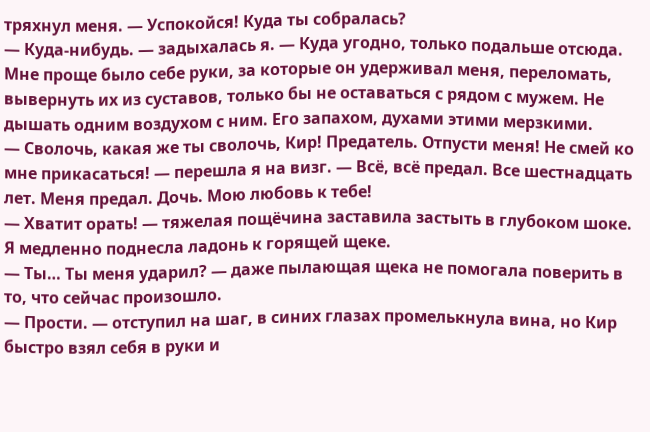тряхнул меня. — Успокойся! Куда ты собралась?
— Куда-нибудь. — задыхалась я. — Куда угодно, только подальше отсюда.
Мне проще было себе руки, за которые он удерживал меня, переломать, вывернуть их из суставов, только бы не оставаться с рядом с мужем. Не дышать одним воздухом с ним. Его запахом, духами этими мерзкими.
— Сволочь, какая же ты сволочь, Кир! Предатель. Отпусти меня! Не смей ко мне прикасаться! — перешла я на визг. — Всё, всё предал. Все шестнадцать лет. Меня предал. Дочь. Мою любовь к тебе!
— Хватит орать! — тяжелая пощёчина заставила застыть в глубоком шоке. Я медленно поднесла ладонь к горящей щеке.
— Ты… Ты меня ударил? — даже пылающая щека не помогала поверить в то, что сейчас произошло.
— Прости. — отступил на шаг, в синих глазах промелькнула вина, но Кир быстро взял себя в руки и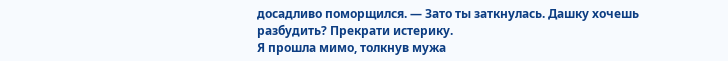досадливо поморщился. — Зато ты заткнулась. Дашку хочешь разбудить? Прекрати истерику.
Я прошла мимо, толкнув мужа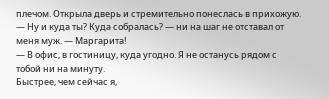плечом. Открыла дверь и стремительно понеслась в прихожую.
— Ну и куда ты? Куда собралась? — ни на шаг не отставал от меня муж. — Маргарита!
— В офис, в гостиницу, куда угодно. Я не останусь рядом с тобой ни на минуту.
Быстрее, чем сейчас я,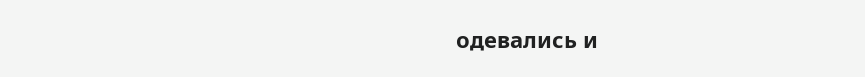одевались и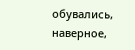обувались, наверное,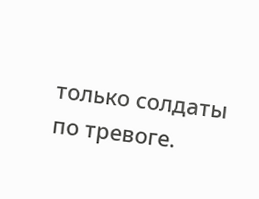только солдаты по тревоге.